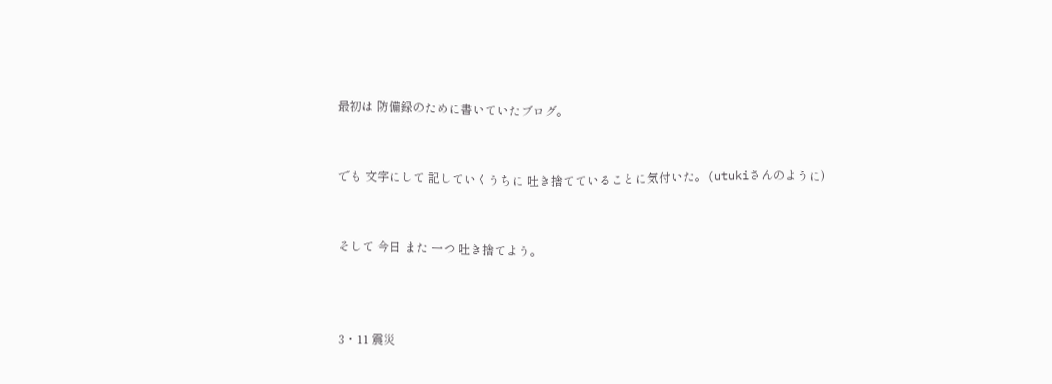最初は 防備録のために書いていたブログ。


でも 文字にして 記していくうちに 吐き捨てていることに気付いた。(utukiさんのように)


そして 今日 また 一つ 吐き捨てよう。



3・11 震災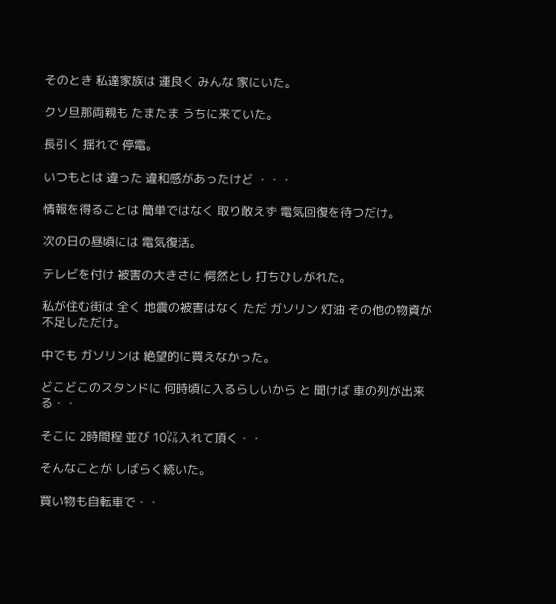そのとき 私達家族は 運良く みんな 家にいた。

クソ旦那両親も たまたま うちに来ていた。

長引く 揺れで 停電。

いつもとは 違った 違和感があったけど ・・・

情報を得ることは 簡単ではなく 取り敢えず 電気回復を待つだけ。

次の日の昼頃には 電気復活。

テレビを付け 被害の大きさに 愕然とし 打ちひしがれた。

私が住む街は 全く 地震の被害はなく ただ ガソリン 灯油 その他の物資が不足しただけ。

中でも ガソリンは 絶望的に買えなかった。

どこどこのスタンドに 何時頃に入るらしいから と 聞けば 車の列が出来る・・

そこに 2時間程 並び 10㍑入れて頂く・・

そんなことが しばらく続いた。

買い物も自転車で・・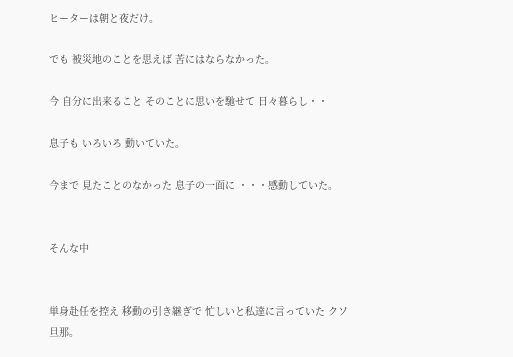ヒーターは朝と夜だけ。

でも 被災地のことを思えば 苦にはならなかった。

今 自分に出来ること そのことに思いを馳せて 日々暮らし・・

息子も いろいろ 動いていた。

今まで 見たことのなかった 息子の一面に ・・・感動していた。


そんな中


単身赴任を控え 移動の引き継ぎで 忙しいと私達に言っていた クソ旦那。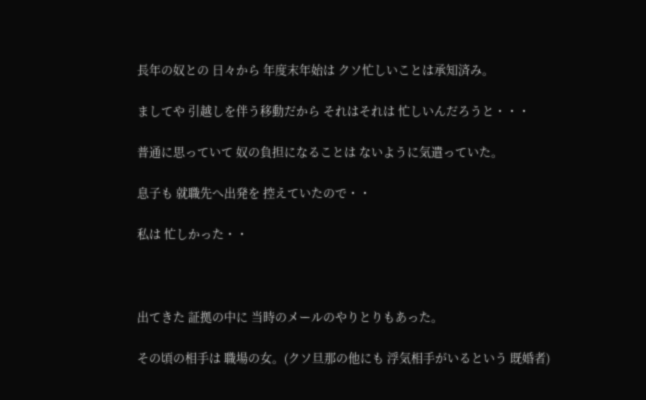長年の奴との 日々から 年度末年始は クソ忙しいことは承知済み。

ましてや 引越しを伴う移動だから それはそれは 忙しいんだろうと・・・

普通に思っていて 奴の負担になることは ないように気遣っていた。

息子も 就職先へ出発を 控えていたので・・

私は 忙しかった・・



出てきた 証拠の中に 当時のメールのやりとりもあった。

その頃の相手は 職場の女。(クソ旦那の他にも 浮気相手がいるという 既婚者)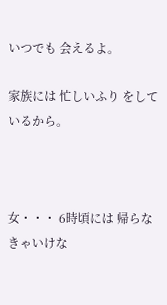いつでも 会えるよ。

家族には 忙しいふり をしているから。



女・・・ 6時頃には 帰らなきゃいけな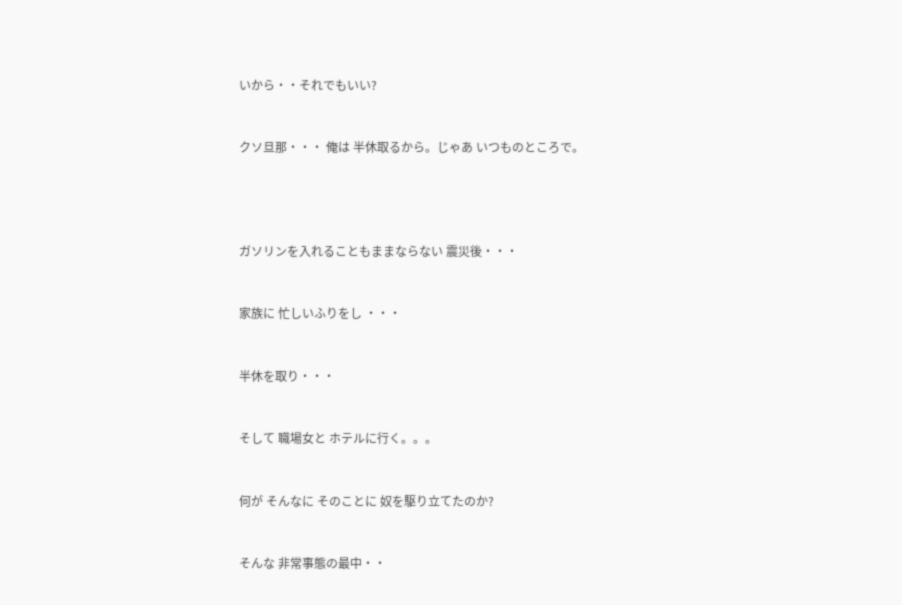いから・・それでもいい?


クソ旦那・・・ 俺は 半休取るから。じゃあ いつものところで。




ガソリンを入れることもままならない 震災後・・・


家族に 忙しいふりをし ・・・


半休を取り・・・


そして 職場女と ホテルに行く。。。


何が そんなに そのことに 奴を駆り立てたのか?


そんな 非常事態の最中・・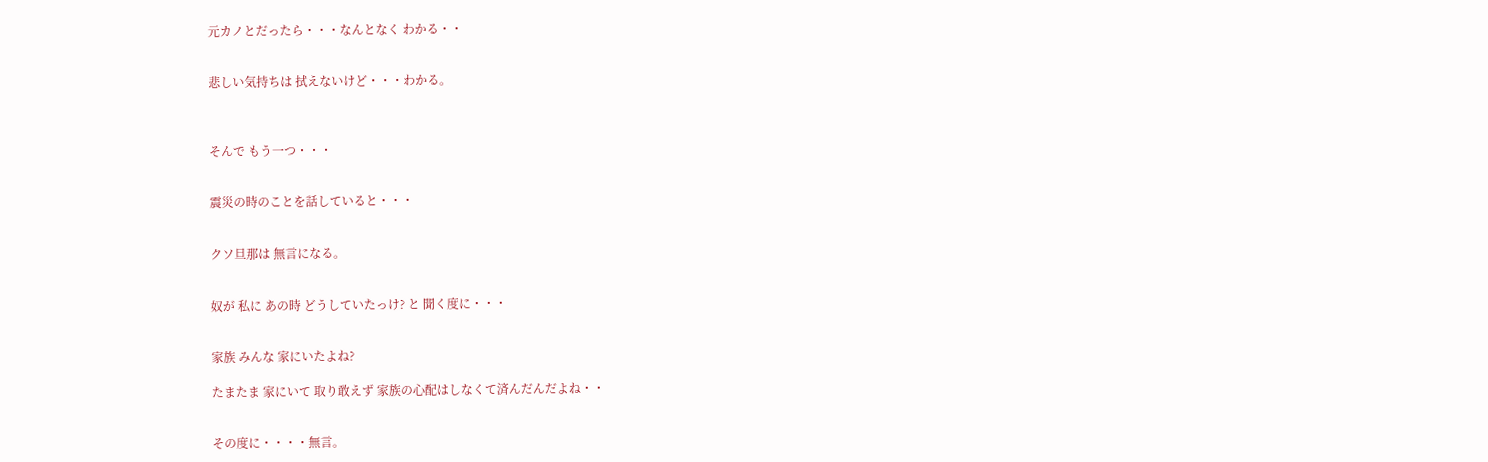元カノとだったら・・・なんとなく わかる・・


悲しい気持ちは 拭えないけど・・・わかる。



そんで もう一つ・・・


震災の時のことを話していると・・・


クソ旦那は 無言になる。


奴が 私に あの時 どうしていたっけ? と 聞く度に・・・


家族 みんな 家にいたよね?

たまたま 家にいて 取り敢えず 家族の心配はしなくて済んだんだよね・・


その度に・・・・無言。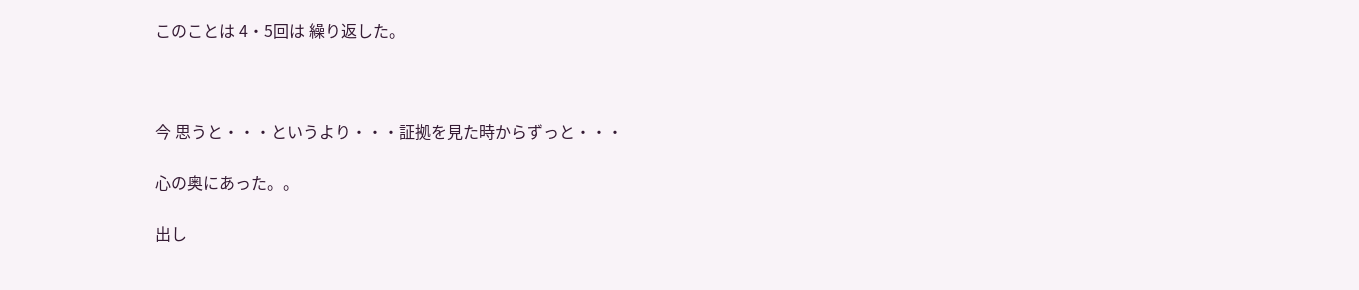このことは 4・5回は 繰り返した。



今 思うと・・・というより・・・証拠を見た時からずっと・・・

心の奥にあった。。

出し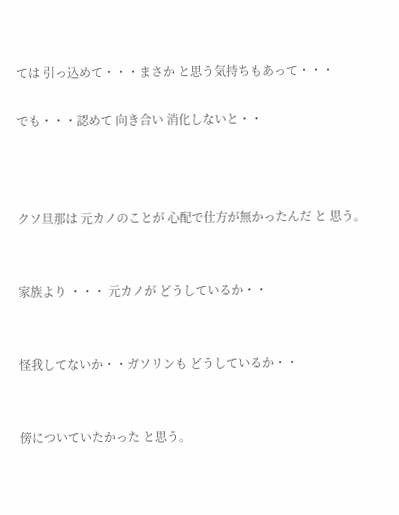ては 引っ込めて・・・まさか と思う気持ちもあって・・・

でも・・・認めて 向き合い 消化しないと・・



クソ旦那は 元カノのことが 心配で仕方が無かったんだ と 思う。


家族より ・・・ 元カノが どうしているか・・


怪我してないか・・ガソリンも どうしているか・・


傍についていたかった と思う。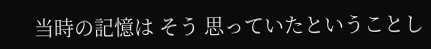当時の記憶は そう 思っていたということし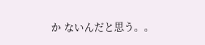か ないんだと思う。。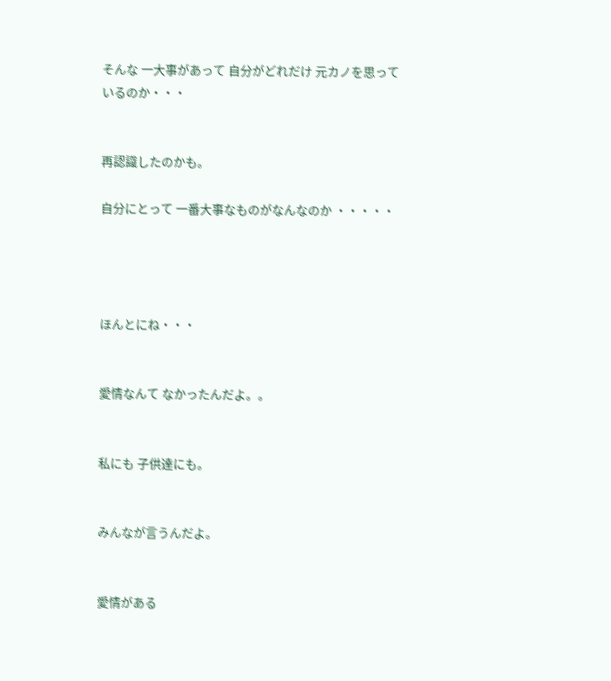そんな 一大事があって 自分がどれだけ 元カノを思っているのか・・・


再認識したのかも。

自分にとって 一番大事なものがなんなのか ・・・・・




ほんとにね・・・


愛情なんて なかったんだよ。。


私にも 子供達にも。


みんなが言うんだよ。


愛情がある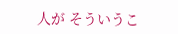人が そういうこ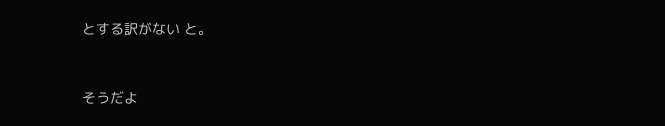とする訳がない と。



そうだよ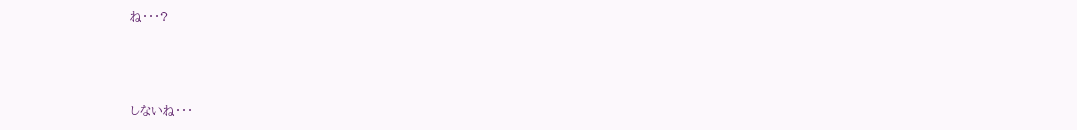ね・・・?



しないね・・・